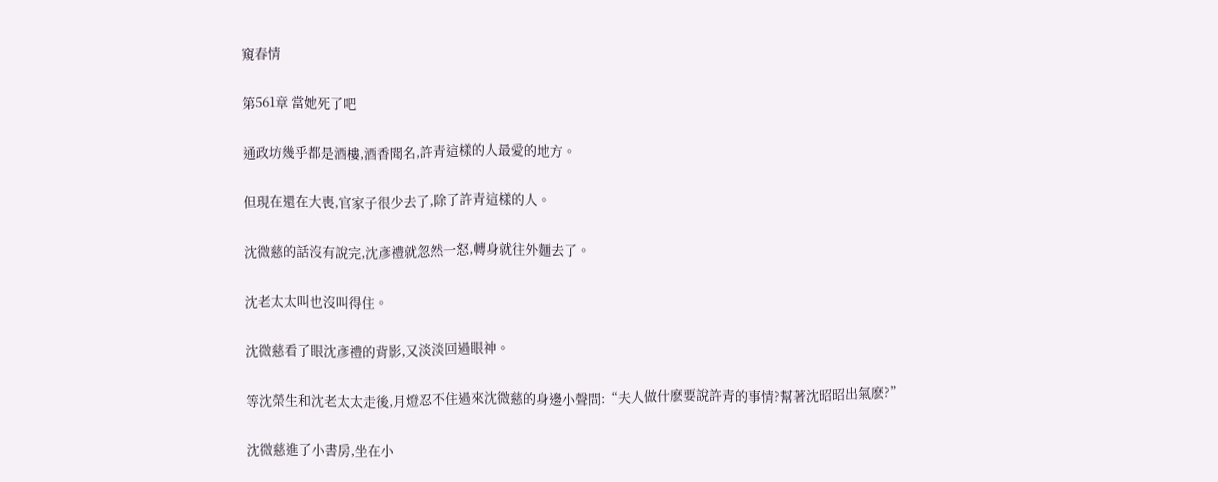窺春情

第561章 當她死了吧

通政坊幾乎都是酒樓,酒香聞名,許青這樣的人最愛的地方。

但現在還在大喪,官家子很少去了,除了許青這樣的人。

沈微慈的話沒有說完,沈彥禮就忽然一怒,轉身就往外麵去了。

沈老太太叫也沒叫得住。

沈微慈看了眼沈彥禮的背影,又淡淡回過眼神。

等沈榮生和沈老太太走後,月燈忍不住過來沈微慈的身邊小聲問:“夫人做什麽要說許青的事情?幫著沈昭昭出氣麽?”

沈微慈進了小書房,坐在小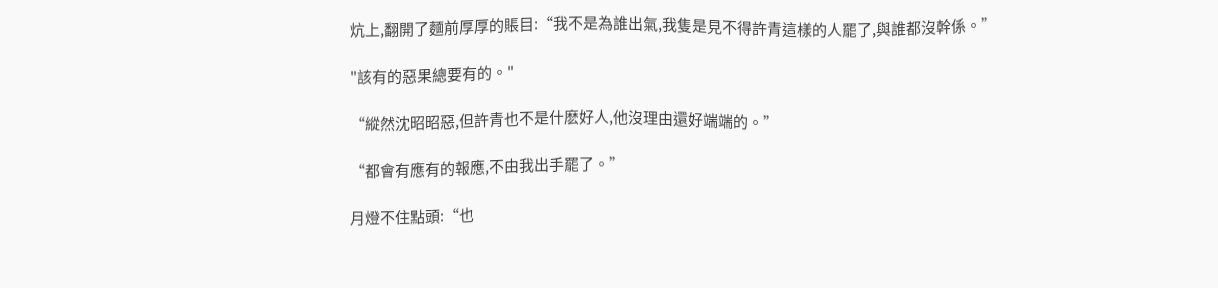炕上,翻開了麵前厚厚的賬目:“我不是為誰出氣,我隻是見不得許青這樣的人罷了,與誰都沒幹係。”

"該有的惡果總要有的。"

“縱然沈昭昭惡,但許青也不是什麽好人,他沒理由還好端端的。”

“都會有應有的報應,不由我出手罷了。”

月燈不住點頭:“也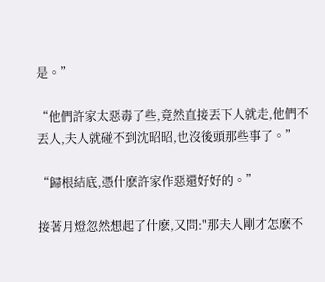是。”

“他們許家太惡毒了些,竟然直接丟下人就走,他們不丟人,夫人就碰不到沈昭昭,也沒後頭那些事了。”

“歸根結底,憑什麽許家作惡還好好的。”

接著月燈忽然想起了什麽,又問:"那夫人剛才怎麽不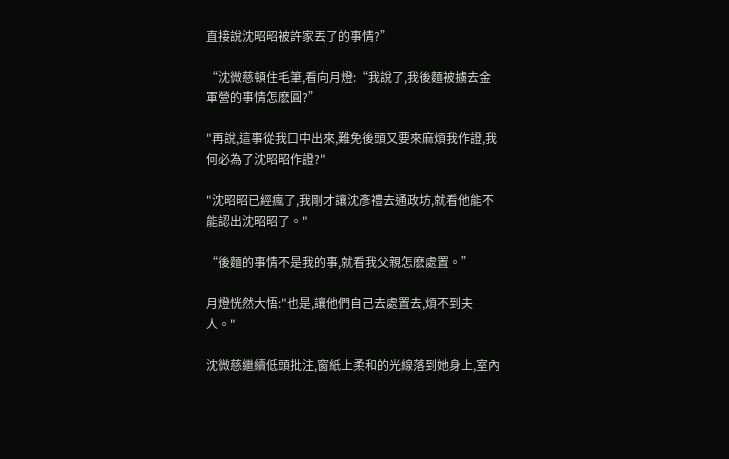直接說沈昭昭被許家丟了的事情?”

“沈微慈頓住毛筆,看向月燈:“我說了,我後麵被擄去金軍營的事情怎麽圓?”

"再說,這事從我口中出來,難免後頭又要來麻煩我作證,我何必為了沈昭昭作證?"

"沈昭昭已經瘋了,我剛才讓沈彥禮去通政坊,就看他能不能認出沈昭昭了。"

“後麵的事情不是我的事,就看我父親怎麽處置。”

月燈恍然大悟:"也是,讓他們自己去處置去,煩不到夫人。"

沈微慈繼續低頭批注,窗紙上柔和的光線落到她身上,室內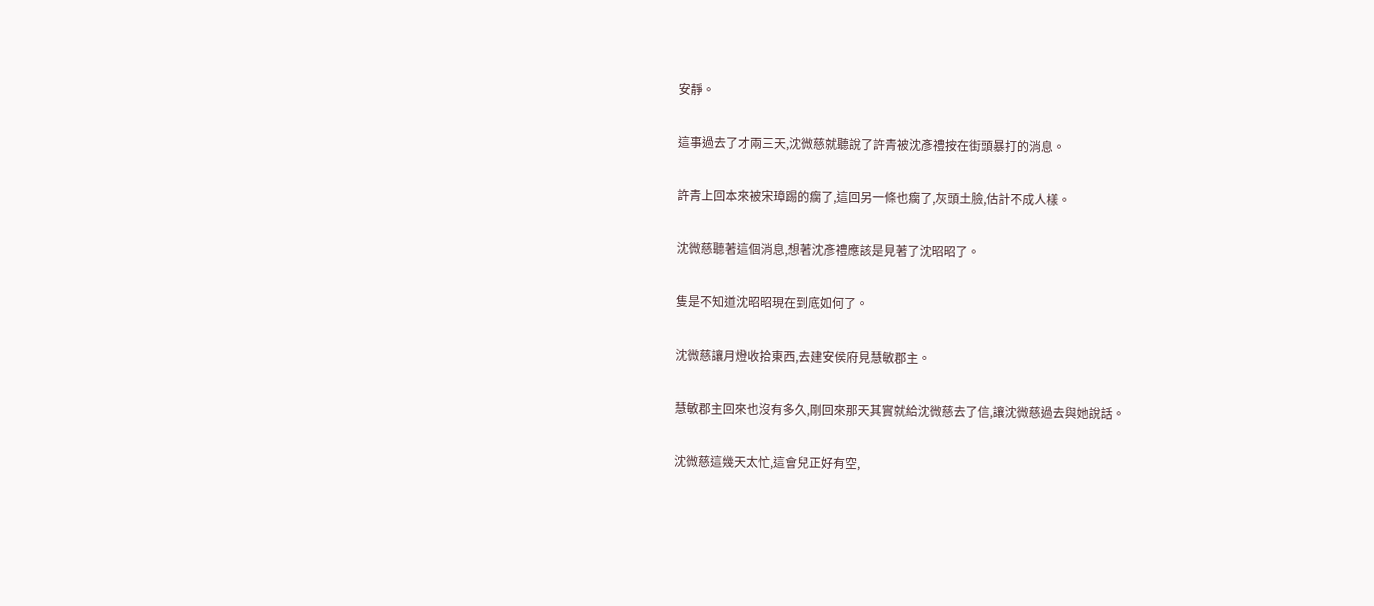安靜。

這事過去了才兩三天,沈微慈就聽說了許青被沈彥禮按在街頭暴打的消息。

許青上回本來被宋璋踢的瘸了,這回另一條也瘸了,灰頭土臉,估計不成人樣。

沈微慈聽著這個消息,想著沈彥禮應該是見著了沈昭昭了。

隻是不知道沈昭昭現在到底如何了。

沈微慈讓月燈收拾東西,去建安侯府見慧敏郡主。

慧敏郡主回來也沒有多久,剛回來那天其實就給沈微慈去了信,讓沈微慈過去與她說話。

沈微慈這幾天太忙,這會兒正好有空,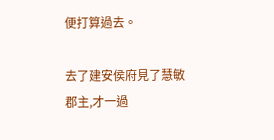便打算過去。

去了建安侯府見了慧敏郡主,才一過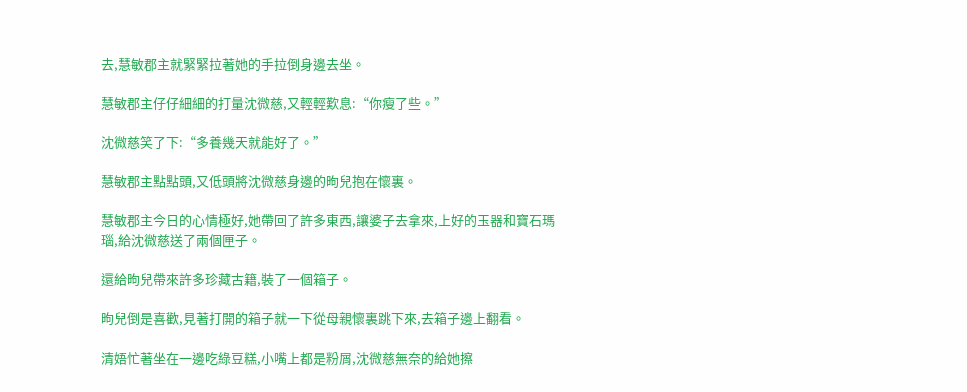去,慧敏郡主就緊緊拉著她的手拉倒身邊去坐。

慧敏郡主仔仔細細的打量沈微慈,又輕輕歎息:“你瘦了些。”

沈微慈笑了下:“多養幾天就能好了。”

慧敏郡主點點頭,又低頭將沈微慈身邊的昫兒抱在懷裏。

慧敏郡主今日的心情極好,她帶回了許多東西,讓婆子去拿來,上好的玉器和寶石瑪瑙,給沈微慈送了兩個匣子。

還給昫兒帶來許多珍藏古籍,裝了一個箱子。

昫兒倒是喜歡,見著打開的箱子就一下從母親懷裏跳下來,去箱子邊上翻看。

清娪忙著坐在一邊吃綠豆糕,小嘴上都是粉屑,沈微慈無奈的給她擦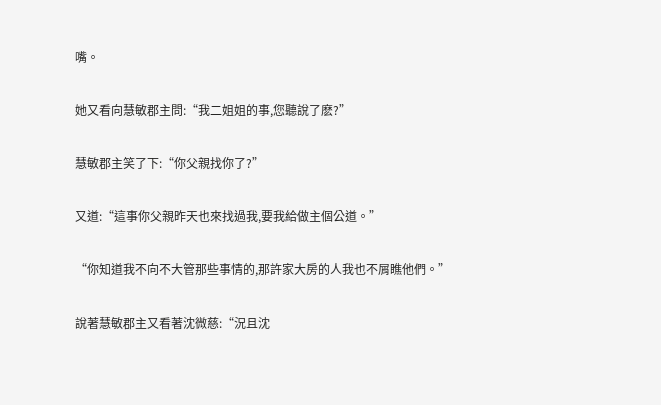嘴。

她又看向慧敏郡主問:“我二姐姐的事,您聽說了麽?”

慧敏郡主笑了下:“你父親找你了?”

又道:“這事你父親昨天也來找過我,要我給做主個公道。”

“你知道我不向不大管那些事情的,那許家大房的人我也不屑瞧他們。”

說著慧敏郡主又看著沈微慈:“況且沈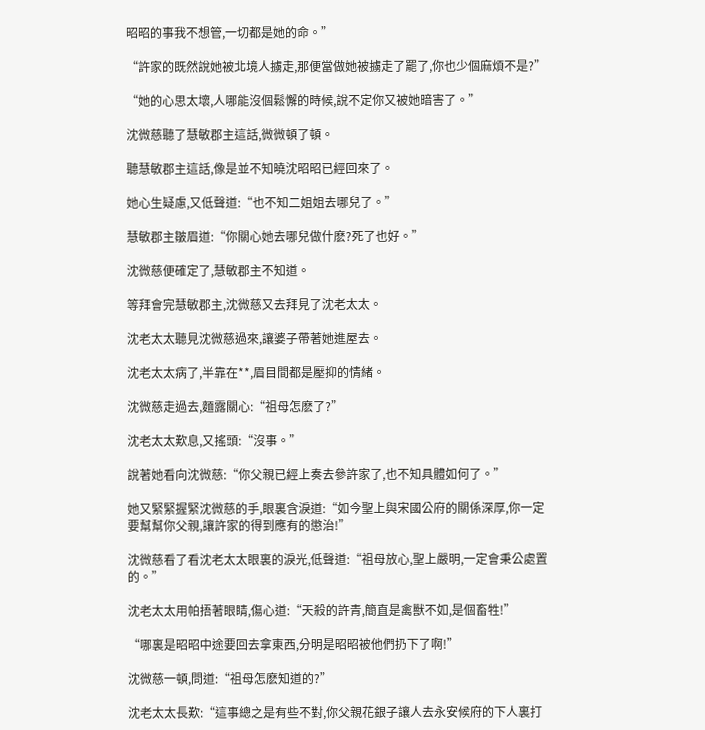昭昭的事我不想管,一切都是她的命。”

“許家的既然說她被北境人擄走,那便當做她被擄走了罷了,你也少個麻煩不是?”

“她的心思太壞,人哪能沒個鬆懈的時候,說不定你又被她暗害了。”

沈微慈聽了慧敏郡主這話,微微頓了頓。

聽慧敏郡主這話,像是並不知曉沈昭昭已經回來了。

她心生疑慮,又低聲道:“也不知二姐姐去哪兒了。”

慧敏郡主皺眉道:“你關心她去哪兒做什麽?死了也好。”

沈微慈便確定了,慧敏郡主不知道。

等拜會完慧敏郡主,沈微慈又去拜見了沈老太太。

沈老太太聽見沈微慈過來,讓婆子帶著她進屋去。

沈老太太病了,半靠在**,眉目間都是壓抑的情緒。

沈微慈走過去,麵露關心:“祖母怎麽了?”

沈老太太歎息,又搖頭:“沒事。”

說著她看向沈微慈:“你父親已經上奏去參許家了,也不知具體如何了。”

她又緊緊握緊沈微慈的手,眼裏含淚道:“如今聖上與宋國公府的關係深厚,你一定要幫幫你父親,讓許家的得到應有的懲治!”

沈微慈看了看沈老太太眼裏的淚光,低聲道:“祖母放心,聖上嚴明,一定會秉公處置的。”

沈老太太用帕捂著眼睛,傷心道:“天殺的許青,簡直是禽獸不如,是個畜牲!”

“哪裏是昭昭中途要回去拿東西,分明是昭昭被他們扔下了啊!”

沈微慈一頓,問道:“祖母怎麽知道的?”

沈老太太長歎:“這事總之是有些不對,你父親花銀子讓人去永安候府的下人裏打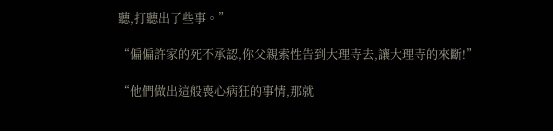聽,打聽出了些事。”

“偏偏許家的死不承認,你父親索性告到大理寺去,讓大理寺的來斷!”

“他們做出這般喪心病狂的事情,那就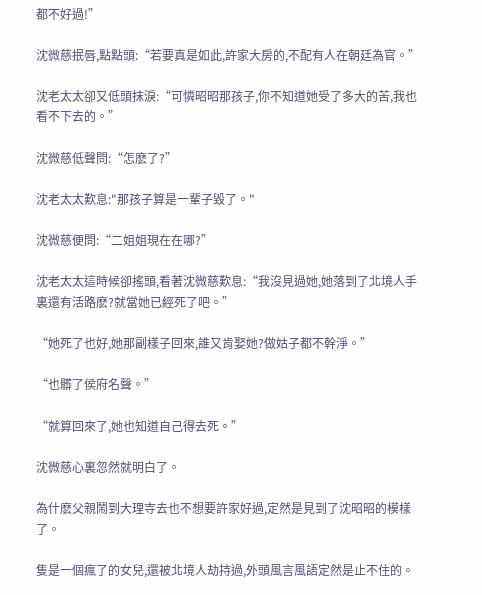都不好過!”

沈微慈抿唇,點點頭:“若要真是如此,許家大房的,不配有人在朝廷為官。”

沈老太太卻又低頭抹淚:“可憐昭昭那孩子,你不知道她受了多大的苦,我也看不下去的。”

沈微慈低聲問:“怎麽了?”

沈老太太歎息:"那孩子算是一輩子毀了。"

沈微慈便問:“二姐姐現在在哪?”

沈老太太這時候卻搖頭,看著沈微慈歎息:“我沒見過她,她落到了北境人手裏還有活路麽?就當她已經死了吧。”

“她死了也好,她那副樣子回來,誰又肯娶她?做姑子都不幹淨。”

“也髒了侯府名聲。”

“就算回來了,她也知道自己得去死。”

沈微慈心裏忽然就明白了。

為什麽父親鬧到大理寺去也不想要許家好過,定然是見到了沈昭昭的模樣了。

隻是一個瘋了的女兒,還被北境人劫持過,外頭風言風語定然是止不住的。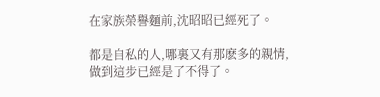在家族榮譽麵前,沈昭昭已經死了。

都是自私的人,哪裏又有那麽多的親情,做到這步已經是了不得了。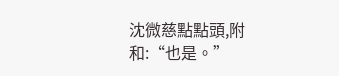沈微慈點點頭,附和:“也是。”